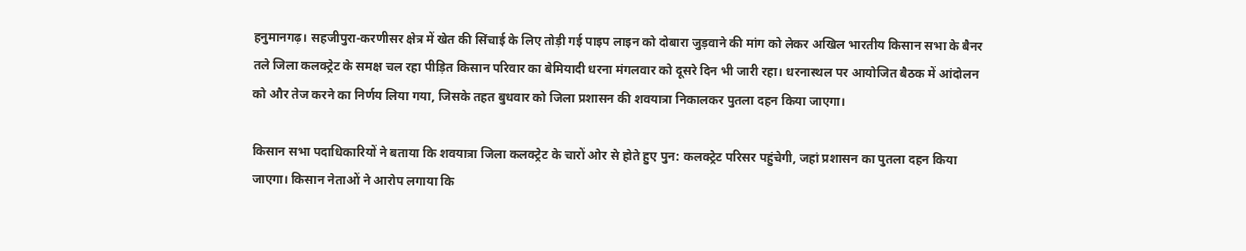हनुमानगढ़। सहजीपुरा-करणीसर क्षेत्र में खेत की सिंचाई के लिए तोड़ी गई पाइप लाइन को दोबारा जुड़वाने की मांग को लेकर अखिल भारतीय किसान सभा के बैनर तले जिला कलक्ट्रेट के समक्ष चल रहा पीड़ित किसान परिवार का बेमियादी धरना मंगलवार को दूसरे दिन भी जारी रहा। धरनास्थल पर आयोजित बैठक में आंदोलन को और तेज करने का निर्णय लिया गया, जिसके तहत बुधवार को जिला प्रशासन की शवयात्रा निकालकर पुतला दहन किया जाएगा।

किसान सभा पदाधिकारियों ने बताया कि शवयात्रा जिला कलक्ट्रेट के चारों ओर से होते हुए पुन: कलक्ट्रेट परिसर पहुंचेगी, जहां प्रशासन का पुतला दहन किया जाएगा। किसान नेताओं ने आरोप लगाया कि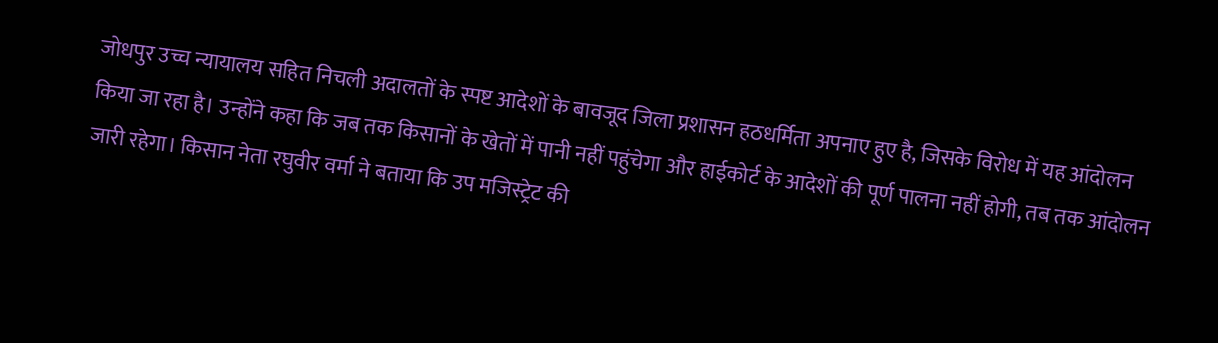जोधपुर उच्च न्यायालय सहित निचली अदालतों के स्पष्ट आदेशों के बावजूद जिला प्रशासन हठधर्मिता अपनाए हुए है, जिसके विरोध में यह आंदोलन किया जा रहा है। उन्होंने कहा कि जब तक किसानों के खेतों में पानी नहीं पहुंचेगा और हाईकोर्ट के आदेशों की पूर्ण पालना नहीं होगी, तब तक आंदोलन जारी रहेगा। किसान नेता रघुवीर वर्मा ने बताया कि उप मजिस्ट्रेट की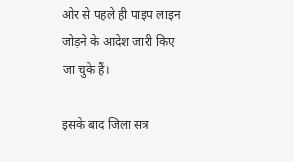ओर से पहले ही पाइप लाइन जोड़ने के आदेश जारी किए जा चुके हैं।

इसके बाद जिला सत्र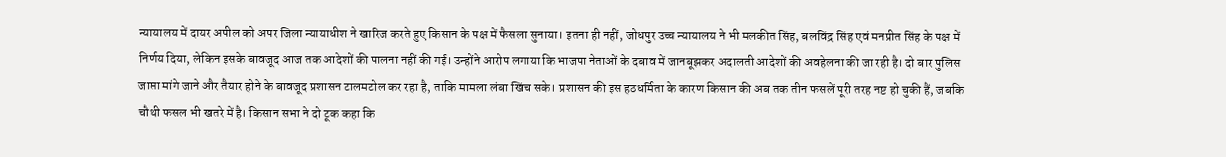न्यायालय में दायर अपील को अपर जिला न्यायाधीश ने खारिज करते हुए किसान के पक्ष में फैसला सुनाया। इतना ही नहीं, जोधपुर उच्च न्यायालय ने भी मलकीत सिंह, बलविंद्र सिंह एवं मनप्रीत सिंह के पक्ष में निर्णय दिया, लेकिन इसके बावजूद आज तक आदेशों की पालना नहीं की गई। उन्होंने आरोप लगाया कि भाजपा नेताओं के दबाव में जानबूझकर अदालती आदेशों की अवहेलना की जा रही है। दो बार पुलिस जाप्ता मांगे जाने और तैयार होने के बावजूद प्रशासन टालमटोल कर रहा है, ताकि मामला लंबा खिंच सके। प्रशासन की इस हठधर्मिता के कारण किसान की अब तक तीन फसलें पूरी तरह नष्ट हो चुकी हैं, जबकि चौथी फसल भी खतरे में है। किसान सभा ने दो टूक कहा कि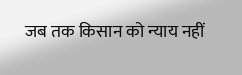जब तक किसान को न्याय नहीं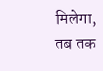मिलेगा, तब तक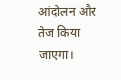आंदोलन और तेज किया जाएगा।